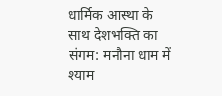धार्मिक आस्था के साथ देशभक्ति का संगम: मनौना धाम में श्याम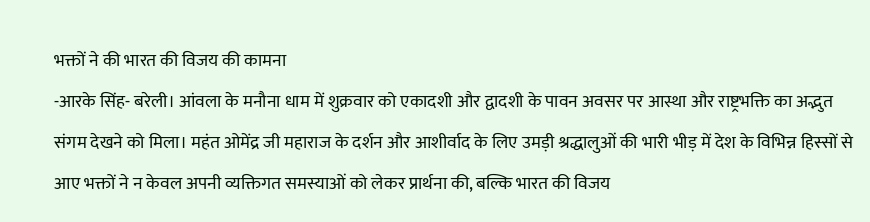भक्तों ने की भारत की विजय की कामना
-आरके सिंह- बरेली। आंवला के मनौना धाम में शुक्रवार को एकादशी और द्वादशी के पावन अवसर पर आस्था और राष्ट्रभक्ति का अद्भुत संगम देखने को मिला। महंत ओमेंद्र जी महाराज के दर्शन और आशीर्वाद के लिए उमड़ी श्रद्धालुओं की भारी भीड़ में देश के विभिन्न हिस्सों से आए भक्तों ने न केवल अपनी व्यक्तिगत समस्याओं को लेकर प्रार्थना की, बल्कि भारत की विजय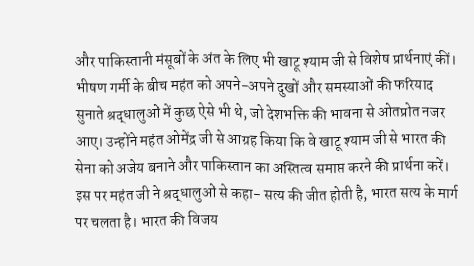और पाकिस्तानी मंसूबों के अंत के लिए भी खाटू श्याम जी से विशेष प्रार्थनाएं कीं।
भीषण गर्मी के बीच महंत को अपने-अपने दुखों और समस्याओं की फरियाद सुनाते श्रद्धालुओं में कुछ ऐसे भी थे, जो देशभक्ति की भावना से ओतप्रोत नजर आए। उन्होंने महंत ओमेंद्र जी से आग्रह किया कि वे खाटू श्याम जी से भारत की सेना को अजेय बनाने और पाकिस्तान का अस्तित्व समाप्त करने की प्रार्थना करें। इस पर महंत जी ने श्रद्धालुओं से कहा- सत्य की जीत होती है, भारत सत्य के मार्ग पर चलता है। भारत की विजय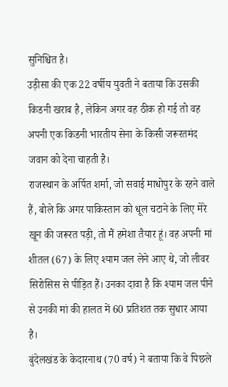सुनिश्चित है।
उड़ीसा की एक 22 वर्षीय युवती ने बताया कि उसकी किडनी खराब है, लेकिन अगर वह ठीक हो गई तो वह अपनी एक किडनी भारतीय सेना के किसी जरूरतमंद जवान को देना चाहती है।
राजस्थान के अर्पित शर्मा, जो सवाई माधोपुर के रहने वाले हैं, बोले कि अगर पाकिस्तान को धूल चटाने के लिए मेरे खून की जरूरत पड़ी, तो मैं हमेशा तैयार हूं। वह अपनी मां शीतल (67) के लिए श्याम जल लेने आए थे, जो लीवर सिरोसिस से पीड़ित हैं। उनका दावा है कि श्याम जल पीने से उनकी मां की हालत में 60 प्रतिशत तक सुधार आया है।
बुंदेलखंड के केदारनाथ (70 वर्ष) ने बताया कि वे पिछले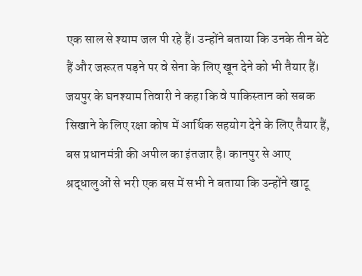एक साल से श्याम जल पी रहे हैं। उन्होंने बताया कि उनके तीन बेटे हैं और जरूरत पड़ने पर वे सेना के लिए खून देने को भी तैयार हैं।
जयपुर के घनश्याम तिवारी ने कहा कि वे पाकिस्तान को सबक सिखाने के लिए रक्षा कोष में आर्थिक सहयोग देने के लिए तैयार हैं, बस प्रधानमंत्री की अपील का इंतजार है। कानपुर से आए श्रद्धालुओं से भरी एक बस में सभी ने बताया कि उन्होंने खाटू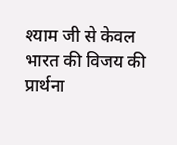श्याम जी से केवल भारत की विजय की प्रार्थना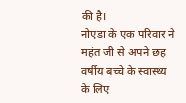की है।
नोएडा के एक परिवार ने महंत जी से अपने छह वर्षीय बच्चे के स्वास्थ्य के लिए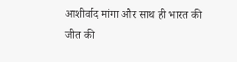आशीर्वाद मांगा और साथ ही भारत की जीत की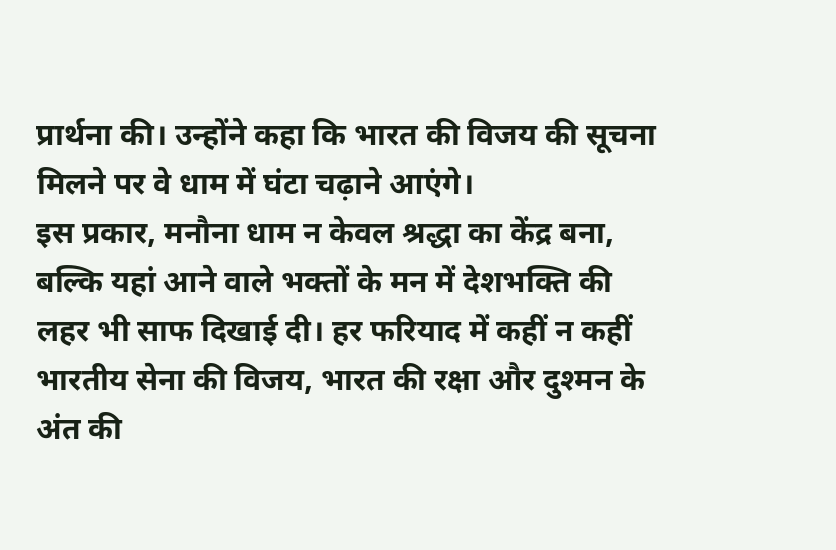प्रार्थना की। उन्होंने कहा कि भारत की विजय की सूचना मिलने पर वे धाम में घंटा चढ़ाने आएंगे।
इस प्रकार, मनौना धाम न केवल श्रद्धा का केंद्र बना, बल्कि यहां आने वाले भक्तों के मन में देशभक्ति की लहर भी साफ दिखाई दी। हर फरियाद में कहीं न कहीं भारतीय सेना की विजय, भारत की रक्षा और दुश्मन के अंत की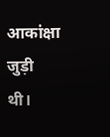आकांक्षा जुड़ी थी।